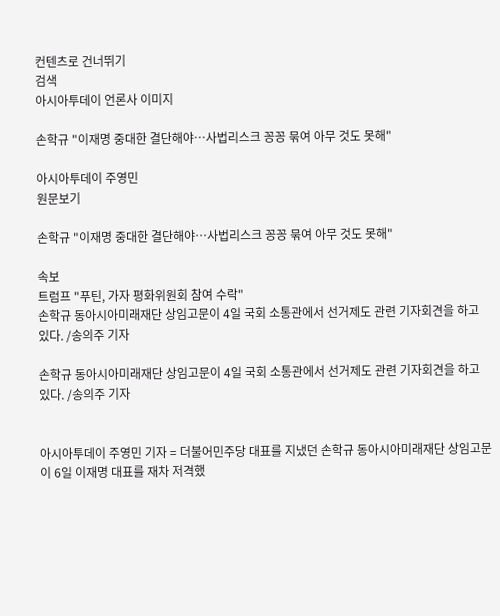컨텐츠로 건너뛰기
검색
아시아투데이 언론사 이미지

손학규 "이재명 중대한 결단해야…사법리스크 꽁꽁 묶여 아무 것도 못해"

아시아투데이 주영민
원문보기

손학규 "이재명 중대한 결단해야…사법리스크 꽁꽁 묶여 아무 것도 못해"

속보
트럼프 "푸틴, 가자 평화위원회 참여 수락"
손학규 동아시아미래재단 상임고문이 4일 국회 소통관에서 선거제도 관련 기자회견을 하고 있다. /송의주 기자

손학규 동아시아미래재단 상임고문이 4일 국회 소통관에서 선거제도 관련 기자회견을 하고 있다. /송의주 기자


아시아투데이 주영민 기자 = 더불어민주당 대표를 지냈던 손학규 동아시아미래재단 상임고문이 6일 이재명 대표를 재차 저격했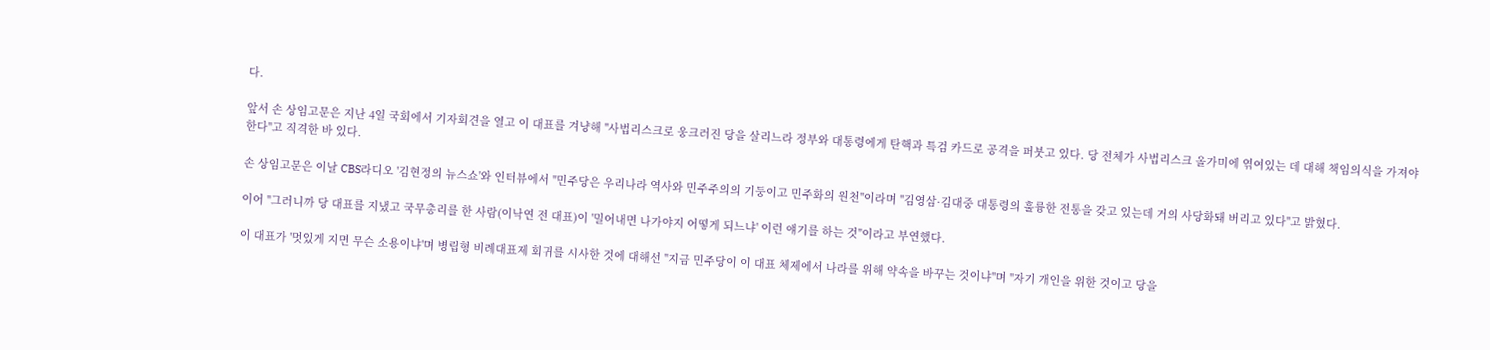다.

앞서 손 상임고문은 지난 4일 국회에서 기자회견을 열고 이 대표를 겨냥해 "사법리스크로 웅크러진 당을 살리느라 정부와 대통령에게 탄핵과 특검 카드로 공격을 퍼붓고 있다. 당 전체가 사법리스크 올가미에 엮여있는 데 대해 책임의식을 가져야 한다"고 직격한 바 있다.

손 상임고문은 이날 CBS라디오 '김현정의 뉴스쇼'와 인터뷰에서 "민주당은 우리나라 역사와 민주주의의 기둥이고 민주화의 원천"이라며 "김영삼·김대중 대통령의 훌륭한 전통을 갖고 있는데 거의 사당화돼 버리고 있다"고 밝혔다.

이어 "그러니까 당 대표를 지냈고 국무총리를 한 사람(이낙연 전 대표)이 '밀어내면 나가야지 어떻게 되느냐' 이런 얘기를 하는 것"이라고 부연했다.

이 대표가 '멋있게 지면 무슨 소용이냐'며 병립형 비례대표제 회귀를 시사한 것에 대해선 "지금 민주당이 이 대표 체제에서 나라를 위해 약속을 바꾸는 것이냐"며 "자기 개인을 위한 것이고 당을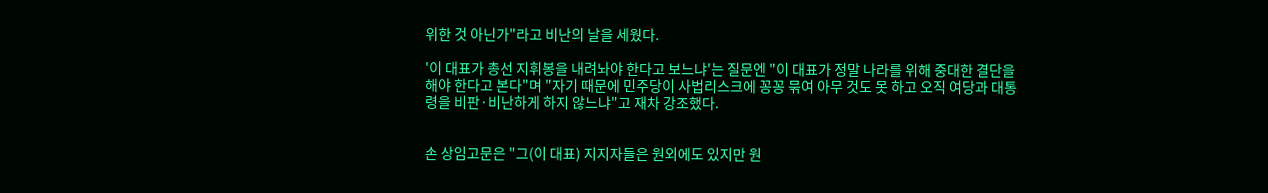위한 것 아닌가"라고 비난의 날을 세웠다.

'이 대표가 총선 지휘봉을 내려놔야 한다고 보느냐'는 질문엔 "이 대표가 정말 나라를 위해 중대한 결단을 해야 한다고 본다"며 "자기 때문에 민주당이 사법리스크에 꽁꽁 묶여 아무 것도 못 하고 오직 여당과 대통령을 비판·비난하게 하지 않느냐"고 재차 강조했다.


손 상임고문은 "그(이 대표) 지지자들은 원외에도 있지만 원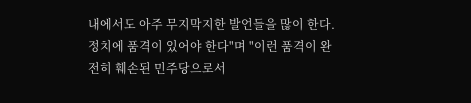내에서도 아주 무지막지한 발언들을 많이 한다. 정치에 품격이 있어야 한다"며 "이런 품격이 완전히 훼손된 민주당으로서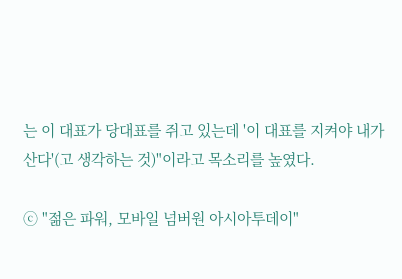는 이 대표가 당대표를 쥐고 있는데 '이 대표를 지켜야 내가 산다'(고 생각하는 것)"이라고 목소리를 높였다.

ⓒ "젊은 파워, 모바일 넘버원 아시아투데이"